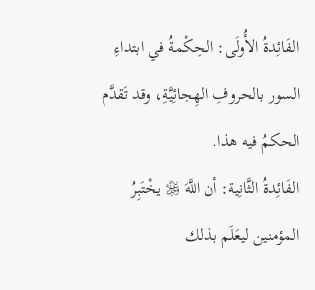الفَائِدةُ الأُولَى: الحِكْمةُ في ابتداءِ السور بالحروفِ الهِجائِيَّةِ، وقد تَقدَّم الحكمُ فيه هذا.
الفَائِدةُ الثَّانِية: أن اللَّهَ ﷿ يخْتَبِرُ المؤمنين ليعَلَم بذلك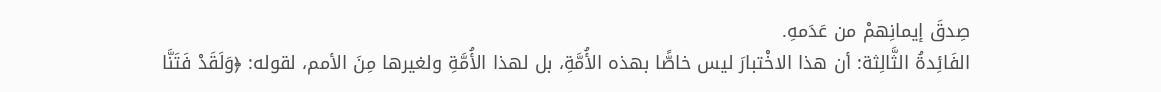صِدقَ إيمانِهمْ من عَدَمهِ.
الفَائِدةُ الثَّالِثة: أن هذا الاخْتبارَ ليس خاصًّا بهذه الأُمَّةِ، بل لهذا الأُمَّةِ ولغيرها مِنَ الأمم، لقوله: ﴿وَلَقَدْ فَتَنَّا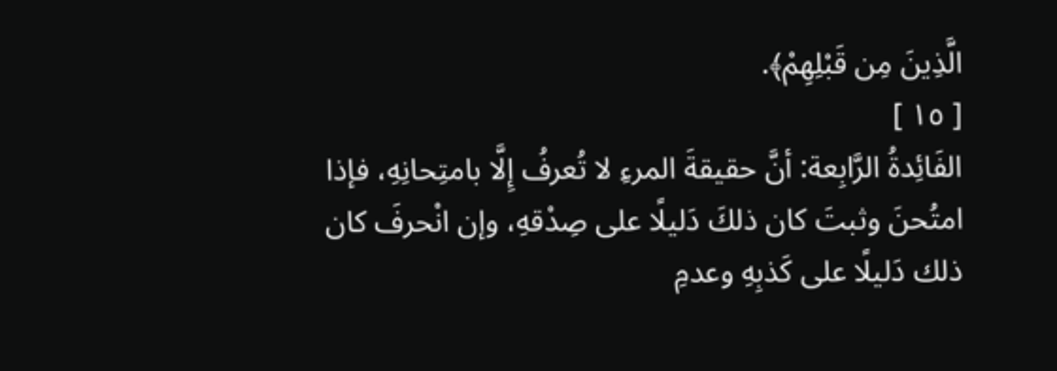الَّذِينَ مِن قَبْلِهِمْ﴾.
[ ١٥ ]
الفَائِدةُ الرَّابِعة: أنَّ حقيقةَ المرءِ لا تُعرفُ إِلَّا بامتِحانِهِ، فإذا امتُحنَ وثبتَ كان ذلكَ دَليلًا على صِدْقهِ، وإن انْحرفَ كان ذلك دَليلًا على كَذبِهِ وعدمِ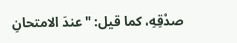صدْقِهِ، كما قيل: "عندَ الامتحانِ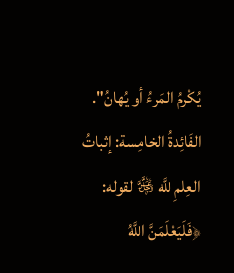يُكْرمُ المَرءُ أو يُهانُ".
الفَائِدةُ الخامِسة: إثباتُ العِلمِ للَّه ﷿ لقوله: ﴿فَلَيَعْلَمَنَّ اللَّهُ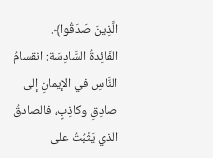الَّذِينَ صَدَقُوا﴾.
الفَائِدةُ السَّادِسَة: انقسامُ النَّاسِ في الإيمانِ إلى صادِقِ وكاذِبٍ، فالصادقُ الذي يَثْبُتُ على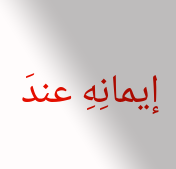إيمانِهِ عندَ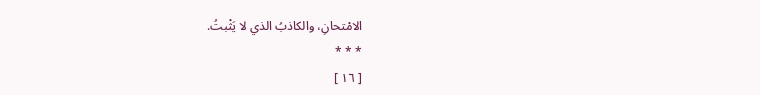الامْتحانِ، والكاذبُ الذي لا يَثْبتُ.
* * *
[ ١٦ ]